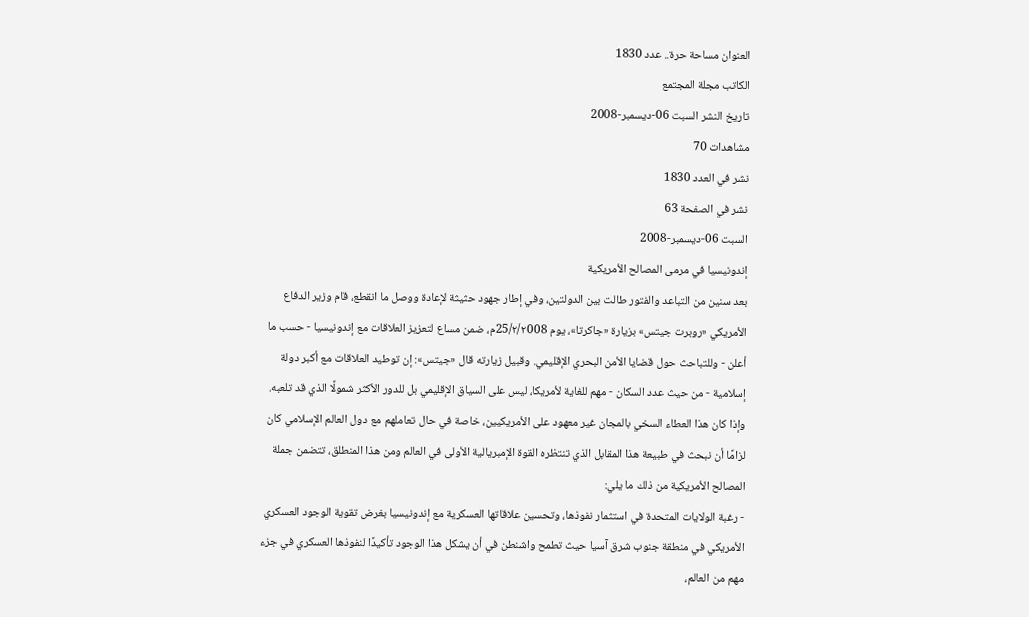العنوان مساحة حرة.. عدد 1830
الكاتب مجلة المجتمع
تاريخ النشر السبت 06-ديسمبر-2008
مشاهدات 70
نشر في العدد 1830
نشر في الصفحة 63
السبت 06-ديسمبر-2008
إندونيسيا في مرمى المصالح الأمريكية
بعد سنين من التباعد والفتور طالت بين الدولتين، وفي إطار جهود حثيثة لإعادة ووصل ما انقطع، قام وزير الدفاع الأمريكي «روبرت جيتس» بزيارة «جاكرتا»، يوم 25/٢/٢008م، ضمن مساع لتعزيز العلاقات مع إندونيسيا - حسب ما أعلن - وللتباحث حول قضايا الأمن البحري الإقليمي. وقبيل زيارته قال «جيتس»: إن توطيد العلاقات مع أكبر دولة إسلامية - من حيث عدد السكان - مهم للغاية لأمريكا، ليس على السياق الإقليمي بل للدور الأكثر شمولًا الذي قد تلعبه.
وإذا كان هذا العطاء السخي بالمجان غير معهود على الأمريكيين، خاصة في حال تعاملهم مع دول العالم الإسلامي كان لزامًا أن نبحث في طبيعة هذا المقابل الذي تنتظره القوة الإمبريالية الأولى في العالم ومن هذا المنطلق، تتضمن جملة المصالح الأمريكية من ذلك ما يلي:
- رغبة الولايات المتحدة في استثمار نفوذها، وتحسين علاقاتها العسكرية مع إندونيسيا بغرض تقوية الوجود العسكري الأمريكي في منطقة جنوب شرق آسيا حيث تطمح واشنطن في أن يشكل هذا الوجود تأكيدًا لنفوذها العسكري في جزء مهم من العالم،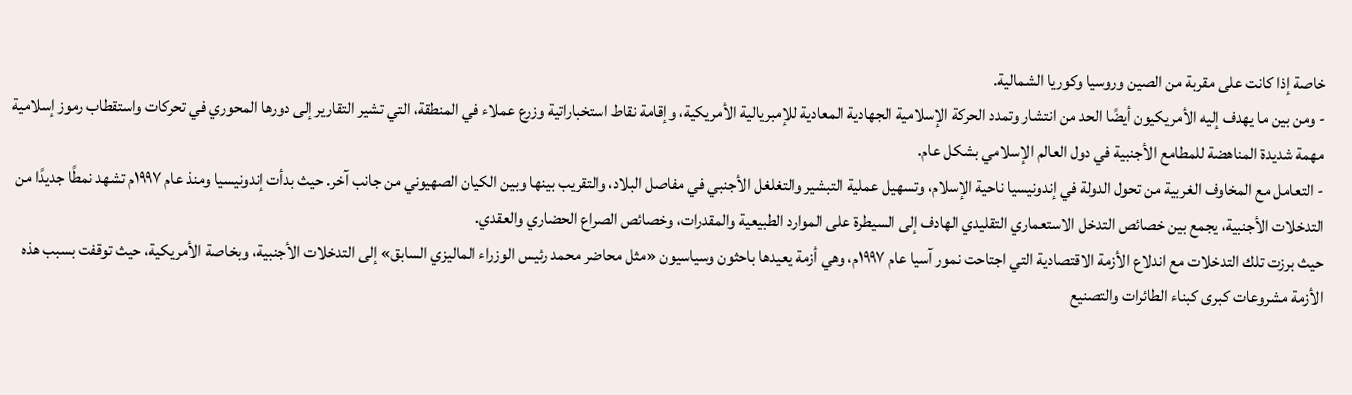خاصة إذا كانت على مقربة من الصين وروسيا وكوريا الشمالية.
- ومن بين ما يهدف إليه الأمريكيون أيضًا الحد من انتشار وتمدد الحركة الإسلامية الجهادية المعادية للإمبريالية الأمريكية، وإقامة نقاط استخباراتية وزرع عملاء في المنطقة، التي تشير التقارير إلى دورها المحوري في تحركات واستقطاب رموز إسلامية مهمة شديدة المناهضة للمطامع الأجنبية في دول العالم الإسلامي بشكل عام.
- التعامل مع المخاوف الغربية من تحول الدولة في إندونيسيا ناحية الإسلام، وتسهيل عملية التبشير والتغلغل الأجنبي في مفاصل البلاد، والتقريب بينها وبين الكيان الصهيوني من جانب آخر. حيث بدأت إندونيسيا ومنذ عام ١٩٩٧م تشهد نمطًا جديدًا من التدخلات الأجنبية، يجمع بين خصائص التدخل الاستعماري التقليدي الهادف إلى السيطرة على الموارد الطبيعية والمقدرات، وخصائص الصراع الحضاري والعقدي.
حيث برزت تلك التدخلات مع اندلاع الأزمة الاقتصادية التي اجتاحت نمور آسيا عام ۱۹۹۷م، وهي أزمة يعيدها باحثون وسياسيون «مثل محاضر محمد رئيس الوزراء الماليزي السابق» إلى التدخلات الأجنبية، وبخاصة الأمريكية، حيث توقفت بسبب هذه الأزمة مشروعات كبرى كبناء الطائرات والتصنيع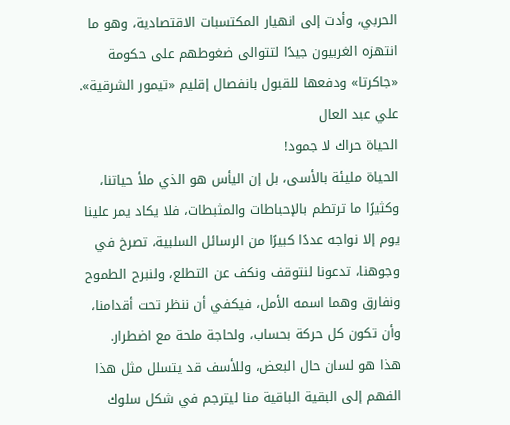الحربي، وأدت إلى انهيار المكتسبات الاقتصادية، وهو ما انتهزه الغربيون جيدًا لتتوالى ضغوطهم على حكومة «جاكرتا» ودفعها للقبول بانفصال إقليم «تيمور الشرقية».
علي عبد العال
الحياة حراك لا جمود!
الحياة مليئة بالأسى، بل إن اليأس هو الذي ملأ حياتنا، وكثيرًا ما ترتطم بالإحباطات والمثبطات، فلا يكاد يمر علينا يوم إلا نواجه عددًا كبيرًا من الرسائل السلبية، تصرخ في وجوهنا، تدعونا لنتوقف ونكف عن التطلع، ولنبرح الطموح ونفارق وهما اسمه الأمل، فيكفي أن ننظر تحت أقدامنا، وأن تكون كل حركة بحساب، ولحاجة ملحة مع اضطرار.
هذا هو لسان حال البعض، وللأسف قد يتسلل مثل هذا الفهم إلى البقية الباقية منا ليترجم في شكل سلوك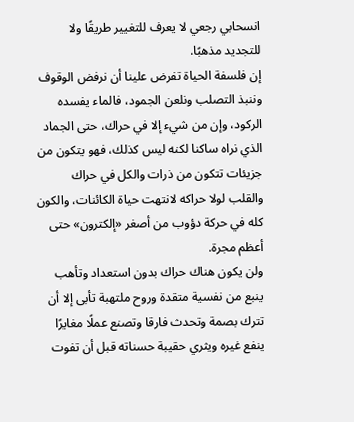انسحابي رجعي لا يعرف للتغيير طريقًا ولا للتجديد مذهبًا.
إن فلسفة الحياة تفرض علينا أن نرفض الوقوف وننبذ التصلب ونلعن الجمود، فالماء يفسده الركود، وإن من شيء إلا في حراك، حتى الجماد الذي نراه ساكنا لكنه ليس كذلك، فهو يتكون من جزيئات تتكون من ذرات والكل في حراك والقلب لولا حراكه لانتهت حياة الكائنات، والكون كله في حركة دؤوب من أصغر «إلكترون» حتى أعظم مجرة.
ولن يكون هناك حراك بدون استعداد وتأهب ينبع من نفسية متقدة وروح ملتهبة تأبى إلا أن تترك بصمة وتحدث فارقا وتصنع عملًا مغايرًا ينفع غيره ويثري حقيبة حسناته قبل أن تفوت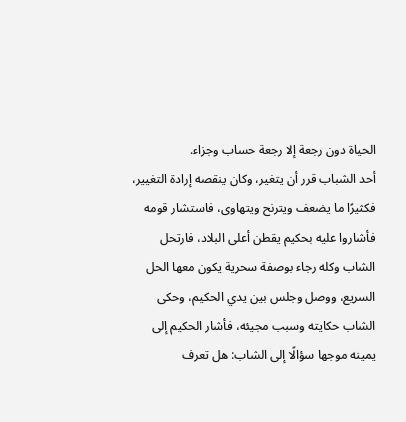الحياة دون رجعة إلا رجعة حساب وجزاء.
أحد الشباب قرر أن يتغير، وكان ينقصه إرادة التغيير، فكثيرًا ما يضعف ويترنح ويتهاوى، فاستشار قومه فأشاروا عليه بحكيم يقطن أعلى البلاد، فارتحل الشاب وكله رجاء بوصفة سحرية يكون معها الحل السريع، ووصل وجلس بين يدي الحكيم، وحكى الشاب حكايته وسبب مجيئه، فأشار الحكيم إلى يمينه موجها سؤالًا إلى الشاب: هل تعرف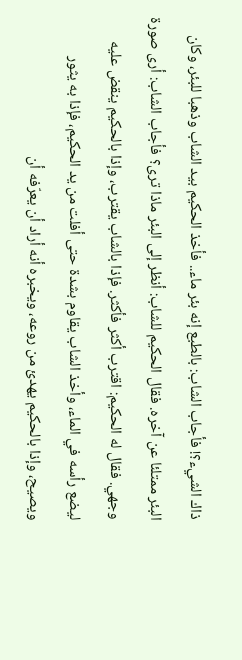ذاك الشيء؟! فأجاب الشاب: بالطبع إنه بئر ماء.. فأخذ الحكيم بيد الشاب وذهبا للبئر، وكان البئر ممتلئا عن آخره. فقال الحكيم للشاب: أنظر إلى البئر ماذا ترى؟ فأجاب الشاب: أرى صورة وجهي. فقال له الحكيم: اقترب أكثر فأكثر. فإذا بالشاب يقترب، وإذا بالحكيم ينقض عليه ليضع رأسه في الماء، وأخذ الشاب يقاوم بشدة حتى أفلت من يد الحكيم، فإذا به يثور ويصيح، وإذا بالحكيم يهدئ من روعه، ويخبره أنه أراد أن يعرّفه أن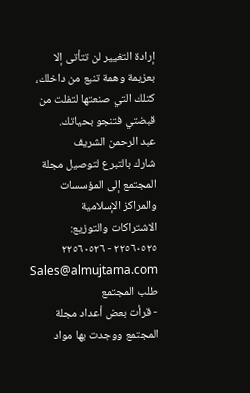إرادة التغيير لن تتأتى إلا بعزيمة وهمة تنبع من داخلك، كتلك التي صنعتها لتفلت من قبضتي فتنجو بحياتك.
عبد الرحمن الشريف
شارك بالتبرع لتوصيل مجلة المجتمع إلى المؤسسات والمراكز الإسلامية
الاشتراكات والتوزيع: ٢٢٥٦٠٥٢٥ - ٢٢٥٦٠٥٢٦
Sales@almujtama.com
طلب المجتمع
- قرأت بعض أعداد مجلة المجتمع ووجدت بها مواد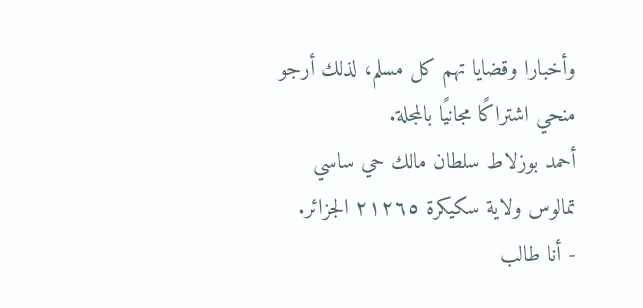وأخبارا وقضايا تهم كل مسلم، لذلك أرجو منحي اشتراكًا مجانيًا بالمجلة.
أحمد بوزلاط سلطان مالك حي ساسي تمالوس ولاية سكيكرة ٢١٢٦٥ الجزائر.
- أنا طالب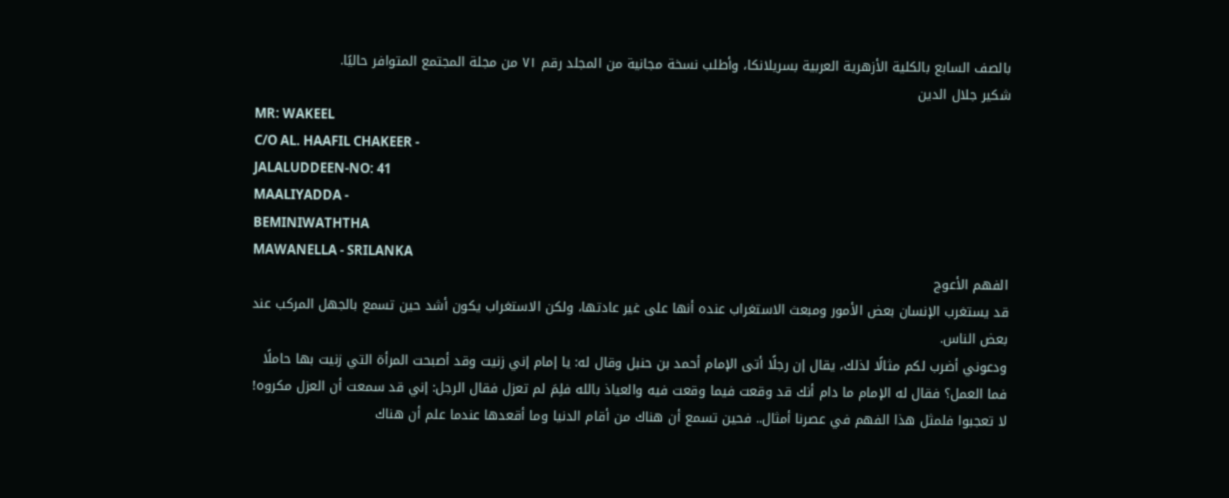بالصف السابع بالكلية الأزهرية العربية بسريلانكا، وأطلب نسخة مجانية من المجلد رقم ۷۱ من مجلة المجتمع المتوافر حاليًا.
شكير جلال الدين
MR: WAKEEL
C/O AL. HAAFIL CHAKEER -
JALALUDDEEN-NO: 41
MAALIYADDA -
BEMINIWATHTHA
MAWANELLA - SRILANKA
الفهم الأعوج
قد يستغرب الإنسان بعض الأمور ومبعث الاستغراب عنده أنها على غير عادتها، ولكن الاستغراب يكون أشد حين تسمع بالجهل المركب عند بعض الناس.
ودعوني أضرب لكم مثالًا لذلك، يقال إن رجلًا أتى الإمام أحمد بن حنبل وقال له: يا إمام إني زنيت وقد أصبحت المرأة التي زنيت بها حاملًا فما العمل؟ فقال له الإمام ما دام أنك قد وقعت فيما وقعت فيه والعياذ بالله فلِمَ لم تعزل فقال الرجل: إني قد سمعت أن العزل مكروه!
لا تعجبوا فلمثل هذا الفهم في عصرنا أمثال.. فحين تسمع أن هناك من أقام الدنيا وما أقعدها عندما علم أن هناك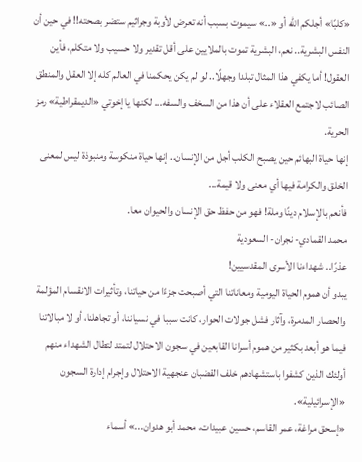«كلبًا» أجلكم الله أو «..» سيموت بسبب أنه تعرض لأوبة وجراثيم ستضر بصحته!! في حين أن النفس البشرية.. نعم، البشرية تموت بالملايين على أقل تقدير ولا حسيب ولا متكلم، فأين العقول! أما يكفي هذا المثال تبلدا وجهلًا.. لو لم يكن يحكمنا في العالم كله إلا العقل والمنطق الصائب لاجتمع العقلاء على أن هذا من السخف والسفه... لكنها يا إخوتي «الديمقراطية» رمز الحرية.
إنها حياة البهائم حين يصبح الكلب أجل من الإنسان.. إنها حياة منكوسة ومنبوذة ليس لمعنى الخلق والكرامة فيها أي معنى ولا قيمة...
فأنعم بالإسلام دينًا وملة! فهو من حفظ حق الإنسان والحيوان معا.
محمد القمادي- نجران- السعودية
عذرًا.. شهداءنا الأسرى المقدسيين!
يبدو أن هموم الحياة اليومية ومعاناتنا التي أصبحت جزءًا من حياتنا، وتأثيرات الانقسام المؤلمة والحصار المدمرة، وآثار فشل جولات الحوار، كانت سببا في نسياننا، أو تجاهلنا، أو لا مبالاتنا فيما هو أبعد بكثير من هموم أسرانا القابعين في سجون الاحتلال لتمتد لتطال الشهداء منهم أولئك الذين كشفوا باستشهادهم خلف القضبان عنجهية الاحتلال وإجرام إدارة السجون «الإسرائيلية».
«إسحق مراغة، عمر القاسم، حسين عبيدات، محمد أبو هدوان...» أسماء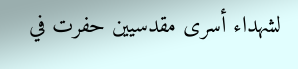لشهداء أسرى مقدسيين حفرت في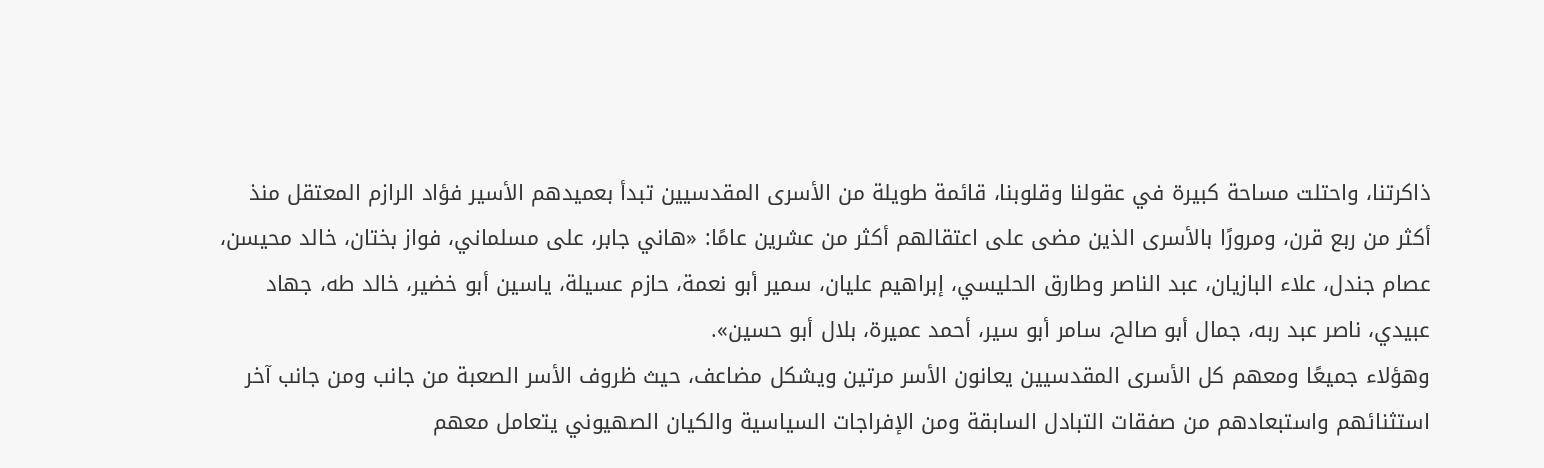ذاكرتنا، واحتلت مساحة كبيرة في عقولنا وقلوبنا، قائمة طويلة من الأسرى المقدسيين تبدأ بعميدهم الأسير فؤاد الرازم المعتقل منذ أكثر من ربع قرن، ومرورًا بالأسرى الذين مضى على اعتقالهم أكثر من عشرين عامًا: «هاني جابر، على مسلماني، فواز بختان، خالد محيسن، عصام جندل، علاء البازيان، عبد الناصر وطارق الحليسي، إبراهيم عليان، سمير أبو نعمة، حازم عسيلة، ياسين أبو خضير، خالد طه، جهاد عبيدي، ناصر عبد ربه، جمال أبو صالح، سامر أبو سير، أحمد عميرة، بلال أبو حسين».
وهؤلاء جميعًا ومعهم كل الأسرى المقدسيين يعانون الأسر مرتين ويشكل مضاعف، حيث ظروف الأسر الصعبة من جانب ومن جانب آخر استثنائهم واستبعادهم من صفقات التبادل السابقة ومن الإفراجات السياسية والكيان الصهيوني يتعامل معهم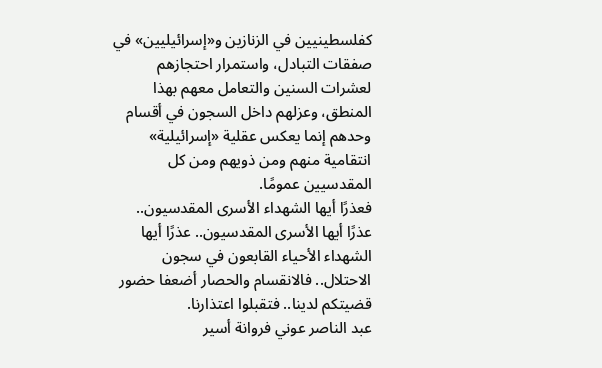كفلسطينيين في الزنازين و«إسرائيليين» في صفقات التبادل، واستمرار احتجازهم لعشرات السنين والتعامل معهم بهذا المنطق، وعزلهم داخل السجون في أقسام وحدهم إنما يعكس عقلية «إسرائيلية» انتقامية منهم ومن ذويهم ومن كل المقدسيين عمومًا.
فعذرًا أيها الشهداء الأسرى المقدسيون.. عذرًا أيها الأسرى المقدسيون.. عذرًا أيها الشهداء الأحياء القابعون في سجون الاحتلال.. فالانقسام والحصار أضعفا حضور قضيتكم لدينا.. فتقبلوا اعتذارنا.
عبد الناصر عوني فروانة أسير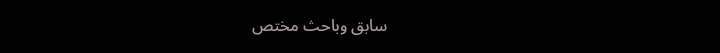سابق وباحث مختص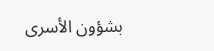بشؤون الأسرى